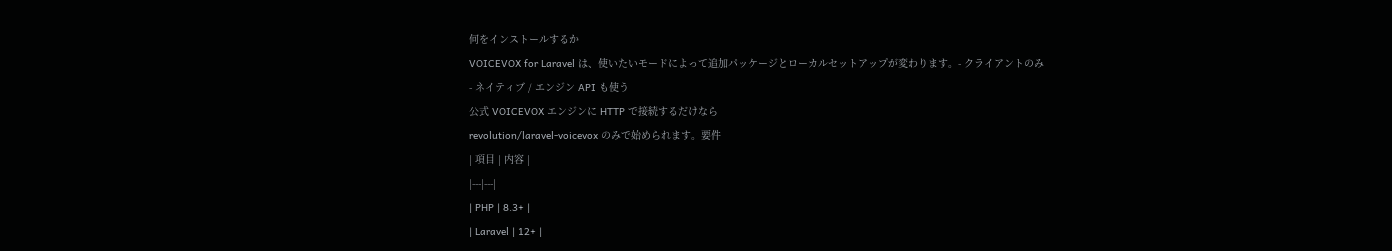何をインストールするか
VOICEVOX for Laravel は、使いたいモードによって追加パッケージとローカルセットアップが変わります。- クライアントのみ
- ネイティブ / エンジン API も使う
公式 VOICEVOX エンジンに HTTP で接続するだけなら
revolution/laravel-voicevox のみで始められます。要件
| 項目 | 内容 |
|---|---|
| PHP | 8.3+ |
| Laravel | 12+ |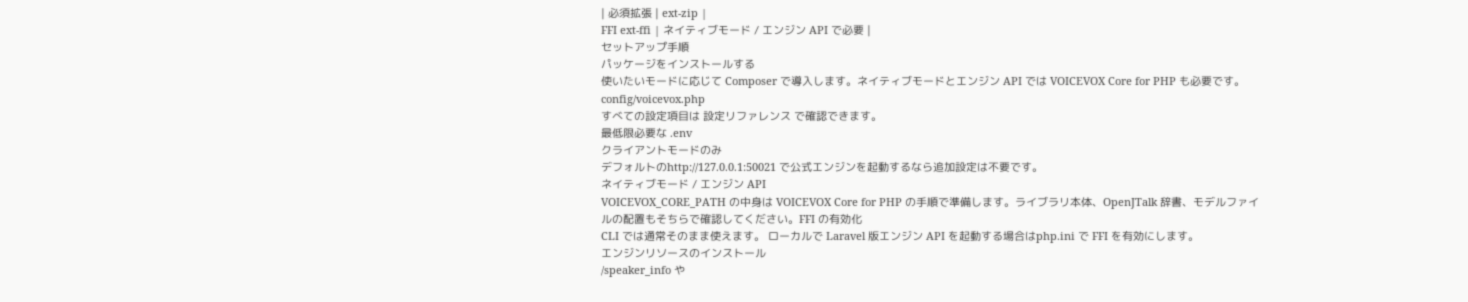| 必須拡張 | ext-zip |
FFI ext-ffi | ネイティブモード / エンジン API で必要 |
セットアップ手順
パッケージをインストールする
使いたいモードに応じて Composer で導入します。ネイティブモードとエンジン API では VOICEVOX Core for PHP も必要です。
config/voicevox.php
すべての設定項目は 設定リファレンス で確認できます。
最低限必要な .env
クライアントモードのみ
デフォルトのhttp://127.0.0.1:50021 で公式エンジンを起動するなら追加設定は不要です。
ネイティブモード / エンジン API
VOICEVOX_CORE_PATH の中身は VOICEVOX Core for PHP の手順で準備します。ライブラリ本体、OpenJTalk 辞書、モデルファイルの配置もそちらで確認してください。FFI の有効化
CLI では通常そのまま使えます。 ローカルで Laravel 版エンジン API を起動する場合はphp.ini で FFI を有効にします。
エンジンリソースのインストール
/speaker_info や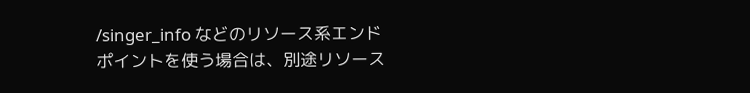/singer_info などのリソース系エンドポイントを使う場合は、別途リソース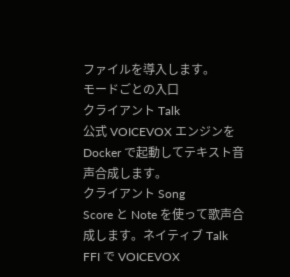ファイルを導入します。
モードごとの入口
クライアント Talk
公式 VOICEVOX エンジンを Docker で起動してテキスト音声合成します。
クライアント Song
Score と Note を使って歌声合成します。ネイティブ Talk
FFI で VOICEVOX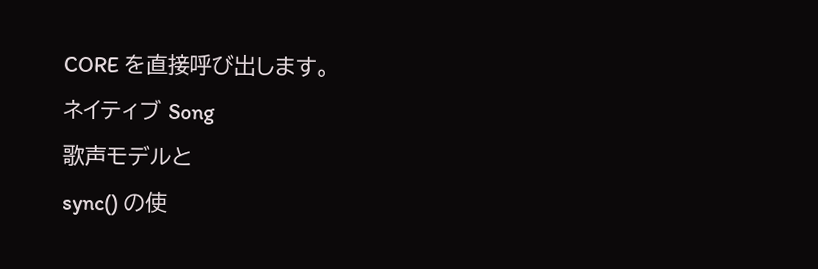CORE を直接呼び出します。
ネイティブ Song
歌声モデルと
sync() の使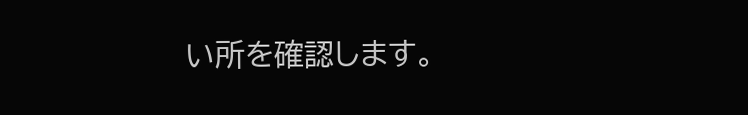い所を確認します。